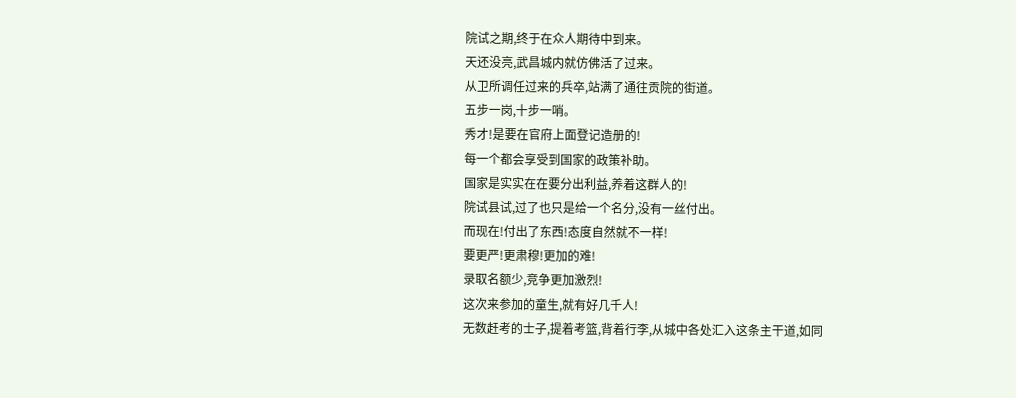院试之期,终于在众人期待中到来。
天还没亮,武昌城内就仿佛活了过来。
从卫所调任过来的兵卒,站满了通往贡院的街道。
五步一岗,十步一哨。
秀才!是要在官府上面登记造册的!
每一个都会享受到国家的政策补助。
国家是实实在在要分出利益,养着这群人的!
院试县试,过了也只是给一个名分,没有一丝付出。
而现在!付出了东西!态度自然就不一样!
要更严!更肃穆!更加的难!
录取名额少,竞争更加激烈!
这次来参加的童生,就有好几千人!
无数赶考的士子,提着考篮,背着行李,从城中各处汇入这条主干道,如同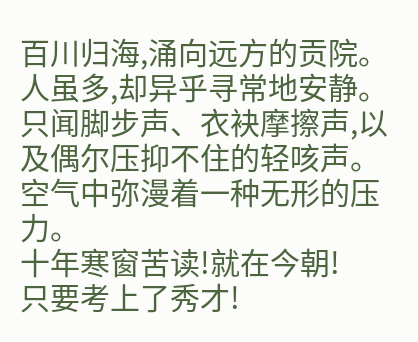百川归海,涌向远方的贡院。
人虽多,却异乎寻常地安静。
只闻脚步声、衣袂摩擦声,以及偶尔压抑不住的轻咳声。
空气中弥漫着一种无形的压力。
十年寒窗苦读!就在今朝!
只要考上了秀才!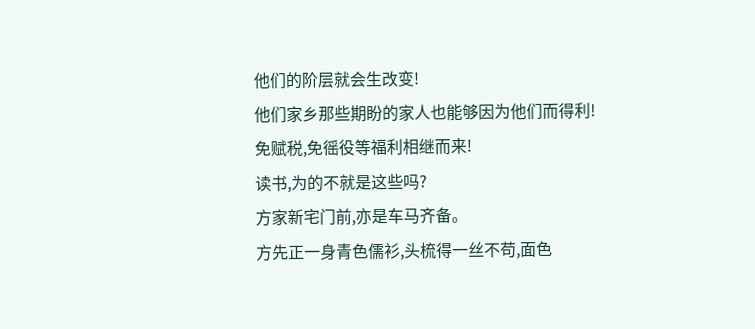他们的阶层就会生改变!
他们家乡那些期盼的家人也能够因为他们而得利!
免赋税,免徭役等福利相继而来!
读书,为的不就是这些吗?
方家新宅门前,亦是车马齐备。
方先正一身青色儒衫,头梳得一丝不苟,面色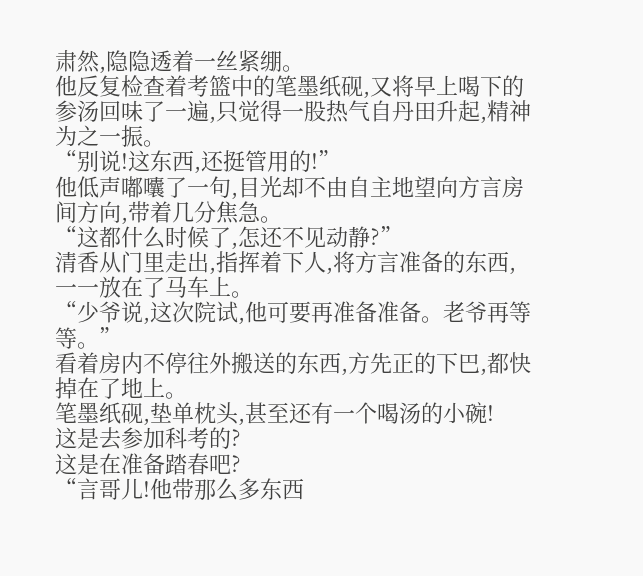肃然,隐隐透着一丝紧绷。
他反复检查着考篮中的笔墨纸砚,又将早上喝下的参汤回味了一遍,只觉得一股热气自丹田升起,精神为之一振。
“别说!这东西,还挺管用的!”
他低声嘟囔了一句,目光却不由自主地望向方言房间方向,带着几分焦急。
“这都什么时候了,怎还不见动静?”
清香从门里走出,指挥着下人,将方言准备的东西,一一放在了马车上。
“少爷说,这次院试,他可要再准备准备。老爷再等等。”
看着房内不停往外搬送的东西,方先正的下巴,都快掉在了地上。
笔墨纸砚,垫单枕头,甚至还有一个喝汤的小碗!
这是去参加科考的?
这是在准备踏春吧?
“言哥儿!他带那么多东西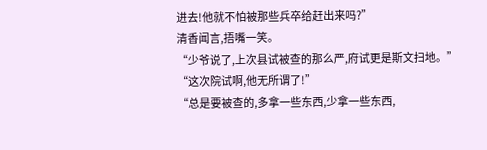进去!他就不怕被那些兵卒给赶出来吗?”
清香闻言,捂嘴一笑。
“少爷说了,上次县试被查的那么严,府试更是斯文扫地。”
“这次院试啊,他无所谓了!”
“总是要被查的,多拿一些东西,少拿一些东西,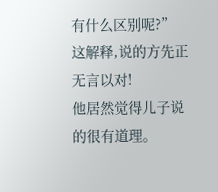有什么区别呢?”
这解释,说的方先正无言以对!
他居然觉得儿子说的很有道理。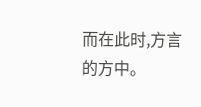而在此时,方言的方中。